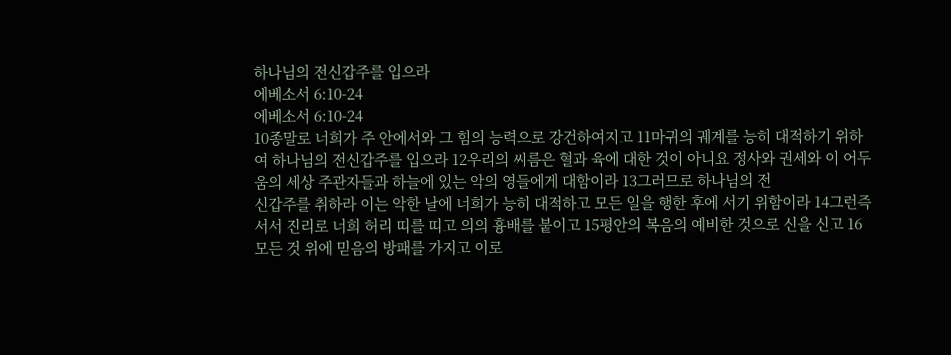하나님의 전신갑주를 입으라
에베소서 6:10-24
에베소서 6:10-24
10종말로 너희가 주 안에서와 그 힘의 능력으로 강건하여지고 11마귀의 궤계를 능히 대적하기 위하여 하나님의 전신갑주를 입으라 12우리의 씨름은 혈과 육에 대한 것이 아니요 정사와 권세와 이 어두움의 세상 주관자들과 하늘에 있는 악의 영들에게 대함이라 13그러므로 하나님의 전
신갑주를 취하라 이는 악한 날에 너희가 능히 대적하고 모든 일을 행한 후에 서기 위함이라 14그런즉 서서 진리로 너희 허리 띠를 띠고 의의 흉배를 붙이고 15평안의 복음의 예비한 것으로 신을 신고 16모든 것 위에 믿음의 방패를 가지고 이로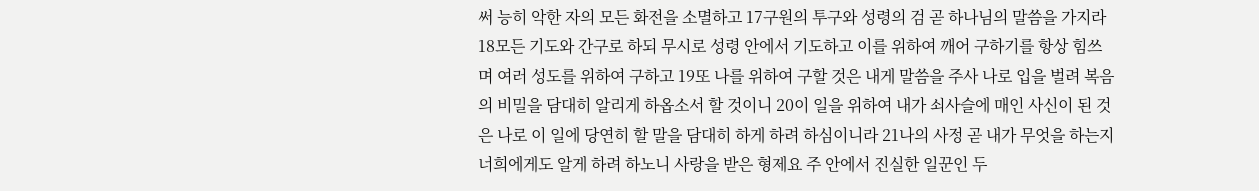써 능히 악한 자의 모든 화전을 소멸하고 17구원의 투구와 성령의 검 곧 하나님의 말씀을 가지라 18모든 기도와 간구로 하되 무시로 성령 안에서 기도하고 이를 위하여 깨어 구하기를 항상 힘쓰며 여러 성도를 위하여 구하고 19또 나를 위하여 구할 것은 내게 말씀을 주사 나로 입을 벌려 복음의 비밀을 담대히 알리게 하옵소서 할 것이니 20이 일을 위하여 내가 쇠사슬에 매인 사신이 된 것은 나로 이 일에 당연히 할 말을 담대히 하게 하려 하심이니라 21나의 사정 곧 내가 무엇을 하는지 너희에게도 알게 하려 하노니 사랑을 받은 형제요 주 안에서 진실한 일꾼인 두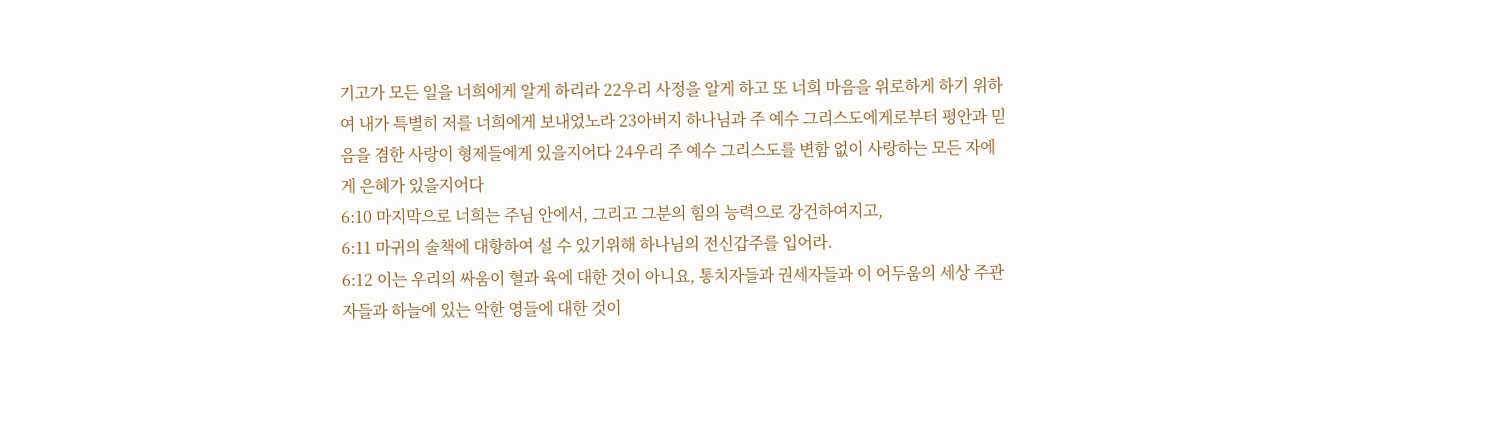기고가 모든 일을 너희에게 알게 하리라 22우리 사정을 알게 하고 또 너희 마음을 위로하게 하기 위하여 내가 특별히 저를 너희에게 보내었노라 23아버지 하나님과 주 예수 그리스도에게로부터 평안과 믿음을 겸한 사랑이 형제들에게 있을지어다 24우리 주 예수 그리스도를 변함 없이 사랑하는 모든 자에게 은혜가 있을지어다
6:10 마지막으로 너희는 주님 안에서, 그리고 그분의 힘의 능력으로 강건하여지고,
6:11 마귀의 술책에 대항하여 설 수 있기위해 하나님의 전신갑주를 입어라.
6:12 이는 우리의 싸움이 혈과 육에 대한 것이 아니요, 통치자들과 권세자들과 이 어두움의 세상 주관자들과 하늘에 있는 악한 영들에 대한 것이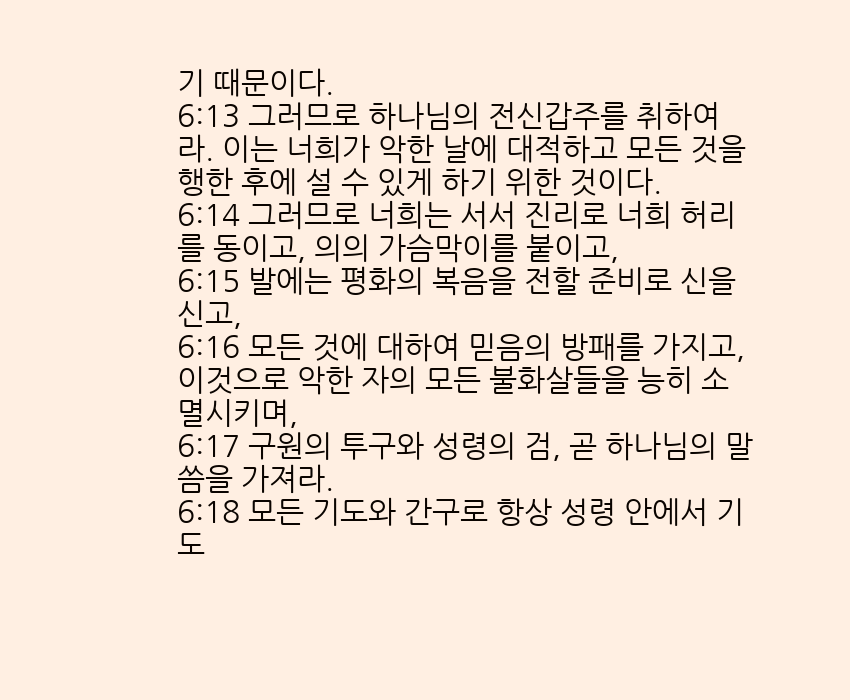기 때문이다.
6:13 그러므로 하나님의 전신갑주를 취하여라. 이는 너희가 악한 날에 대적하고 모든 것을 행한 후에 설 수 있게 하기 위한 것이다.
6:14 그러므로 너희는 서서 진리로 너희 허리를 동이고, 의의 가슴막이를 붙이고,
6:15 발에는 평화의 복음을 전할 준비로 신을 신고,
6:16 모든 것에 대하여 믿음의 방패를 가지고, 이것으로 악한 자의 모든 불화살들을 능히 소멸시키며,
6:17 구원의 투구와 성령의 검, 곧 하나님의 말씀을 가져라.
6:18 모든 기도와 간구로 항상 성령 안에서 기도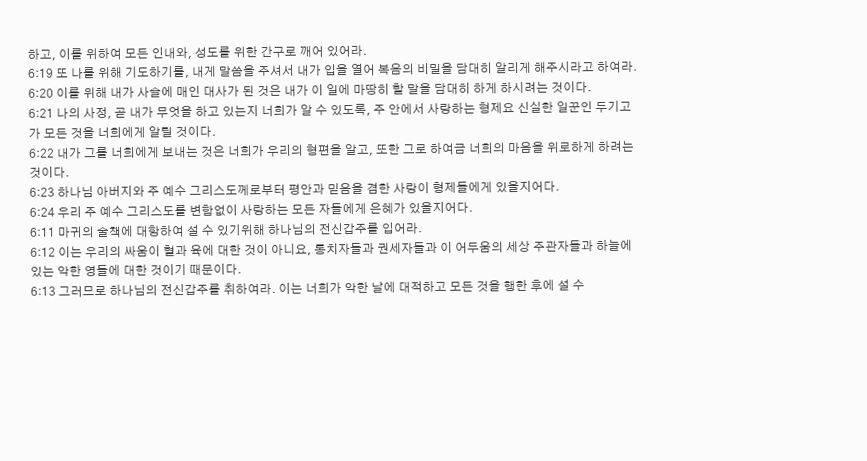하고, 이를 위하여 모든 인내와, 성도를 위한 간구로 깨어 있어라.
6:19 또 나를 위해 기도하기를, 내게 말씀을 주셔서 내가 입을 열어 복음의 비밀을 담대히 알리게 해주시라고 하여라.
6:20 이를 위해 내가 사슬에 매인 대사가 된 것은 내가 이 일에 마땅히 할 말을 담대히 하게 하시려는 것이다.
6:21 나의 사정, 곧 내가 무엇을 하고 있는지 너희가 알 수 있도록, 주 안에서 사랑하는 형제요 신실한 일꾼인 두기고가 모든 것을 너희에게 알릴 것이다.
6:22 내가 그를 너희에게 보내는 것은 너희가 우리의 형편을 알고, 또한 그로 하여금 너희의 마음을 위로하게 하려는 것이다.
6:23 하나님 아버지와 주 예수 그리스도께로부터 평안과 믿음을 겸한 사랑이 형제들에게 있을지어다.
6:24 우리 주 예수 그리스도를 변함없이 사랑하는 모든 자들에게 은혜가 있을지어다.
6:11 마귀의 술책에 대항하여 설 수 있기위해 하나님의 전신갑주를 입어라.
6:12 이는 우리의 싸움이 혈과 육에 대한 것이 아니요, 통치자들과 권세자들과 이 어두움의 세상 주관자들과 하늘에 있는 악한 영들에 대한 것이기 때문이다.
6:13 그러므로 하나님의 전신갑주를 취하여라. 이는 너희가 악한 날에 대적하고 모든 것을 행한 후에 설 수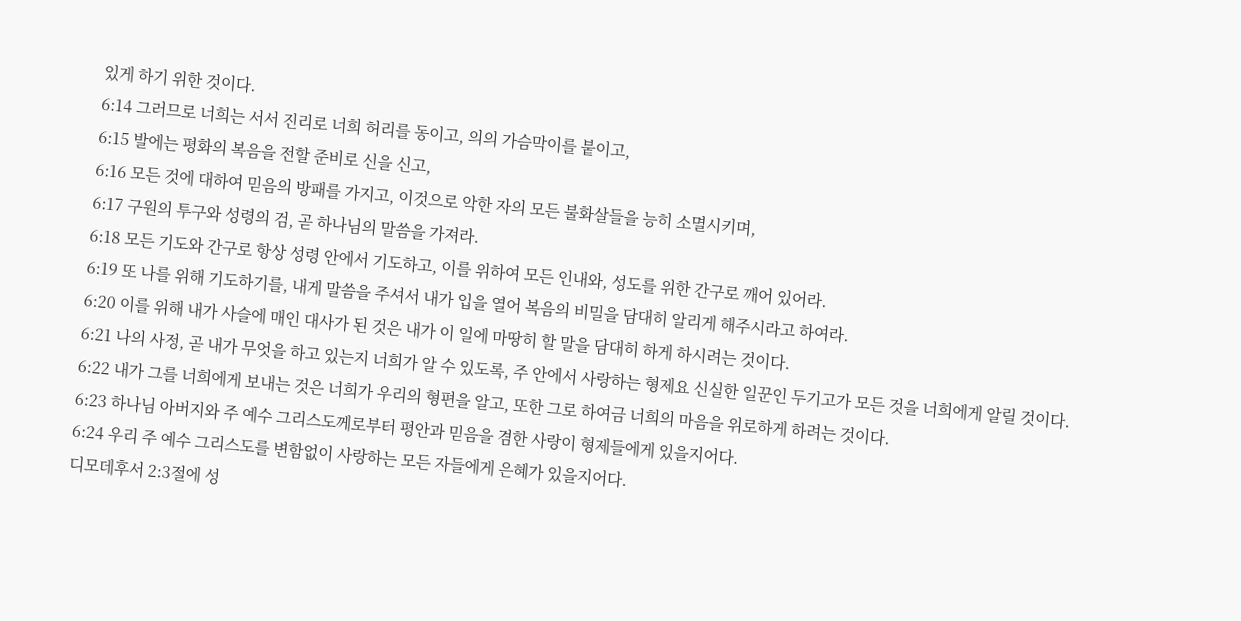있게 하기 위한 것이다.
6:14 그러므로 너희는 서서 진리로 너희 허리를 동이고, 의의 가슴막이를 붙이고,
6:15 발에는 평화의 복음을 전할 준비로 신을 신고,
6:16 모든 것에 대하여 믿음의 방패를 가지고, 이것으로 악한 자의 모든 불화살들을 능히 소멸시키며,
6:17 구원의 투구와 성령의 검, 곧 하나님의 말씀을 가져라.
6:18 모든 기도와 간구로 항상 성령 안에서 기도하고, 이를 위하여 모든 인내와, 성도를 위한 간구로 깨어 있어라.
6:19 또 나를 위해 기도하기를, 내게 말씀을 주셔서 내가 입을 열어 복음의 비밀을 담대히 알리게 해주시라고 하여라.
6:20 이를 위해 내가 사슬에 매인 대사가 된 것은 내가 이 일에 마땅히 할 말을 담대히 하게 하시려는 것이다.
6:21 나의 사정, 곧 내가 무엇을 하고 있는지 너희가 알 수 있도록, 주 안에서 사랑하는 형제요 신실한 일꾼인 두기고가 모든 것을 너희에게 알릴 것이다.
6:22 내가 그를 너희에게 보내는 것은 너희가 우리의 형편을 알고, 또한 그로 하여금 너희의 마음을 위로하게 하려는 것이다.
6:23 하나님 아버지와 주 예수 그리스도께로부터 평안과 믿음을 겸한 사랑이 형제들에게 있을지어다.
6:24 우리 주 예수 그리스도를 변함없이 사랑하는 모든 자들에게 은혜가 있을지어다.
디모데후서 2:3절에 성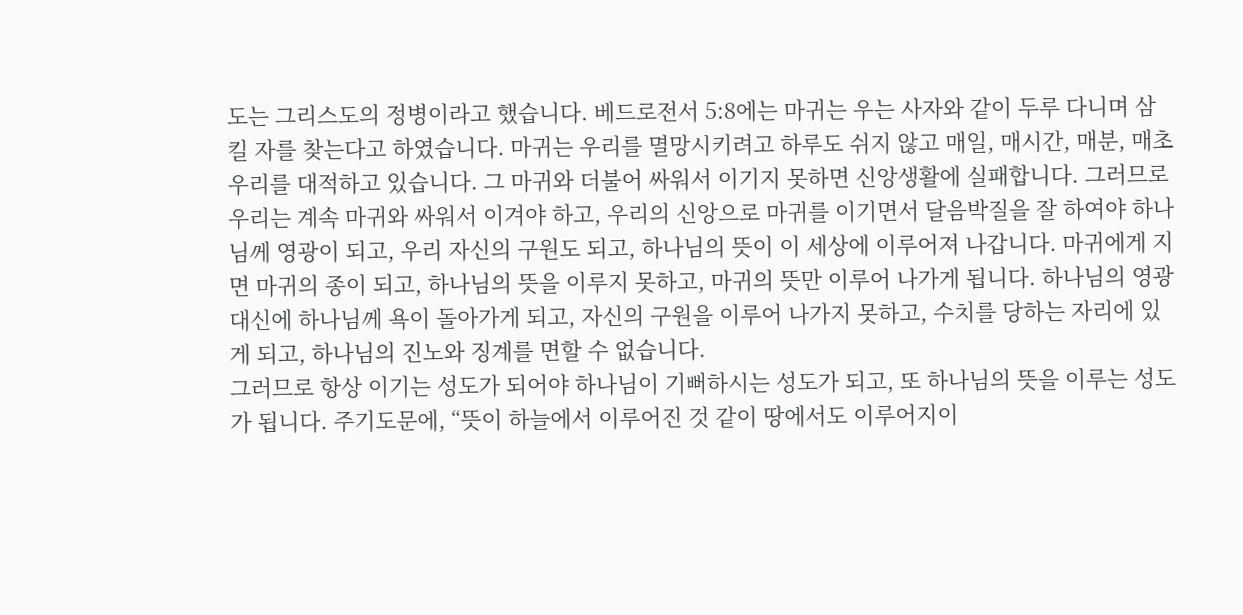도는 그리스도의 정병이라고 했습니다. 베드로전서 5:8에는 마귀는 우는 사자와 같이 두루 다니며 삼킬 자를 찾는다고 하였습니다. 마귀는 우리를 멸망시키려고 하루도 쉬지 않고 매일, 매시간, 매분, 매초 우리를 대적하고 있습니다. 그 마귀와 더불어 싸워서 이기지 못하면 신앙생활에 실패합니다. 그러므로 우리는 계속 마귀와 싸워서 이겨야 하고, 우리의 신앙으로 마귀를 이기면서 달음박질을 잘 하여야 하나님께 영광이 되고, 우리 자신의 구원도 되고, 하나님의 뜻이 이 세상에 이루어져 나갑니다. 마귀에게 지면 마귀의 종이 되고, 하나님의 뜻을 이루지 못하고, 마귀의 뜻만 이루어 나가게 됩니다. 하나님의 영광 대신에 하나님께 욕이 돌아가게 되고, 자신의 구원을 이루어 나가지 못하고, 수치를 당하는 자리에 있게 되고, 하나님의 진노와 징계를 면할 수 없습니다.
그러므로 항상 이기는 성도가 되어야 하나님이 기뻐하시는 성도가 되고, 또 하나님의 뜻을 이루는 성도가 됩니다. 주기도문에, “뜻이 하늘에서 이루어진 것 같이 땅에서도 이루어지이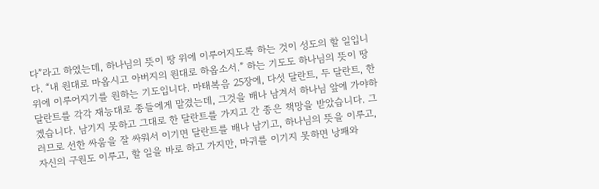다”라고 하였는데, 하나님의 뜻이 땅 위에 이루어지도록 하는 것이 성도의 할 일입니다. “내 원대로 마옵시고 아버지의 원대로 하옵소서.” 하는 기도도 하나님의 뜻이 땅 위에 이루어지기를 원하는 기도입니다. 마태복음 25장에, 다섯 달란트, 두 달란트, 한 달란트를 각각 재능대로 종들에게 맡겼는데, 그것을 배나 남겨서 하나님 앞에 가야하겠습니다. 남기지 못하고 그대로 한 달란트를 가지고 간 종은 책망을 받았습니다. 그러므로 선한 싸움을 잘 싸워서 이기면 달란트를 배나 남기고, 하나님의 뜻을 이루고,자신의 구원도 이루고, 할 일을 바로 하고 가지만, 마귀를 이기지 못하면 낭패와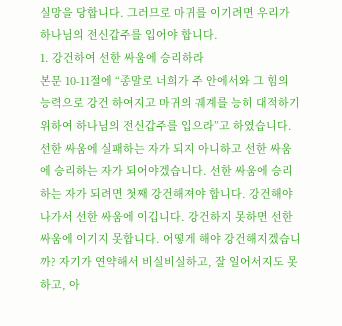실망을 당합니다. 그러므로 마귀를 이기려면 우리가 하나님의 전신갑주를 입어야 합니다.
1. 강건하여 선한 싸움에 승리하라
본문 10-11절에 “종말로 너희가 주 안에서와 그 힘의 능력으로 강건 하여지고 마귀의 궤계를 능히 대적하기 위하여 하나님의 전신갑주를 입으라”고 하였습니다.
선한 싸움에 실패하는 자가 되지 아니하고 선한 싸움에 승리하는 자가 되어야겠습니다. 선한 싸움에 승리하는 자가 되려면 첫째 강건해져야 합니다. 강건해야 나가서 선한 싸움에 이깁니다. 강건하지 못하면 선한 싸움에 이기지 못합니다. 어떻게 해야 강건해지겠습니까? 자기가 연약해서 비실비실하고, 잘 일어서지도 못하고, 아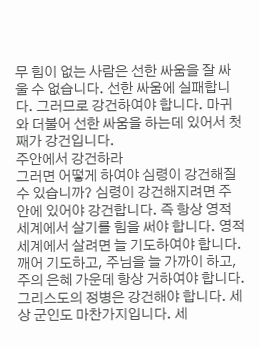무 힘이 없는 사람은 선한 싸움을 잘 싸울 수 없습니다. 선한 싸움에 실패합니다. 그러므로 강건하여야 합니다. 마귀와 더불어 선한 싸움을 하는데 있어서 첫째가 강건입니다.
주안에서 강건하라
그러면 어떻게 하여야 심령이 강건해질 수 있습니까? 심령이 강건해지려면 주 안에 있어야 강건합니다. 즉 항상 영적 세계에서 살기를 힘을 써야 합니다. 영적 세계에서 살려면 늘 기도하여야 합니다. 깨어 기도하고, 주님을 늘 가까이 하고, 주의 은혜 가운데 항상 거하여야 합니다.
그리스도의 정병은 강건해야 합니다. 세상 군인도 마찬가지입니다. 세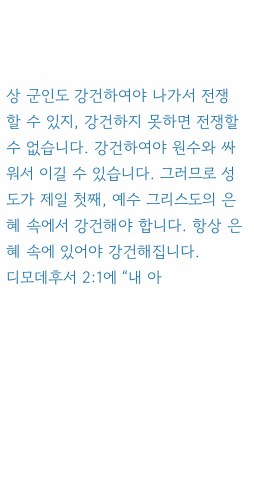상 군인도 강건하여야 나가서 전쟁할 수 있지, 강건하지 못하면 전쟁할 수 없습니다. 강건하여야 원수와 싸워서 이길 수 있습니다. 그러므로 성도가 제일 첫째, 예수 그리스도의 은혜 속에서 강건해야 합니다. 항상 은혜 속에 있어야 강건해집니다.
디모데후서 2:1에 “내 아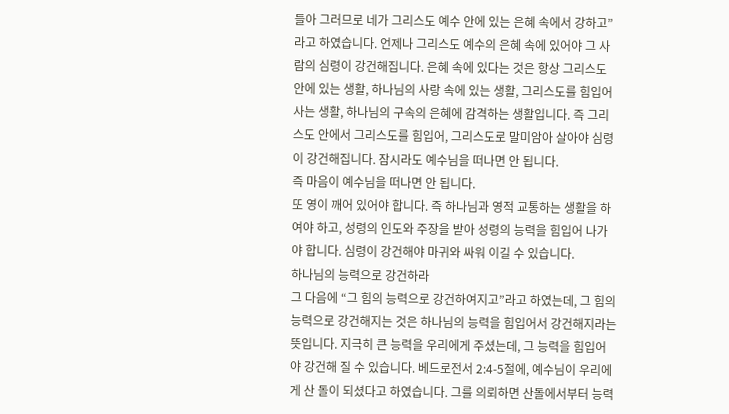들아 그러므로 네가 그리스도 예수 안에 있는 은혜 속에서 강하고”라고 하였습니다. 언제나 그리스도 예수의 은혜 속에 있어야 그 사람의 심령이 강건해집니다. 은혜 속에 있다는 것은 항상 그리스도 안에 있는 생활, 하나님의 사랑 속에 있는 생활, 그리스도를 힘입어 사는 생활, 하나님의 구속의 은혜에 감격하는 생활입니다. 즉 그리스도 안에서 그리스도를 힘입어, 그리스도로 말미암아 살아야 심령이 강건해집니다. 잠시라도 예수님을 떠나면 안 됩니다.
즉 마음이 예수님을 떠나면 안 됩니다.
또 영이 깨어 있어야 합니다. 즉 하나님과 영적 교통하는 생활을 하여야 하고, 성령의 인도와 주장을 받아 성령의 능력을 힘입어 나가야 합니다. 심령이 강건해야 마귀와 싸워 이길 수 있습니다.
하나님의 능력으로 강건하라
그 다음에 “그 힘의 능력으로 강건하여지고”라고 하였는데, 그 힘의 능력으로 강건해지는 것은 하나님의 능력을 힘입어서 강건해지라는 뜻입니다. 지극히 큰 능력을 우리에게 주셨는데, 그 능력을 힘입어야 강건해 질 수 있습니다. 베드로전서 2:4-5절에, 예수님이 우리에게 산 돌이 되셨다고 하였습니다. 그를 의뢰하면 산돌에서부터 능력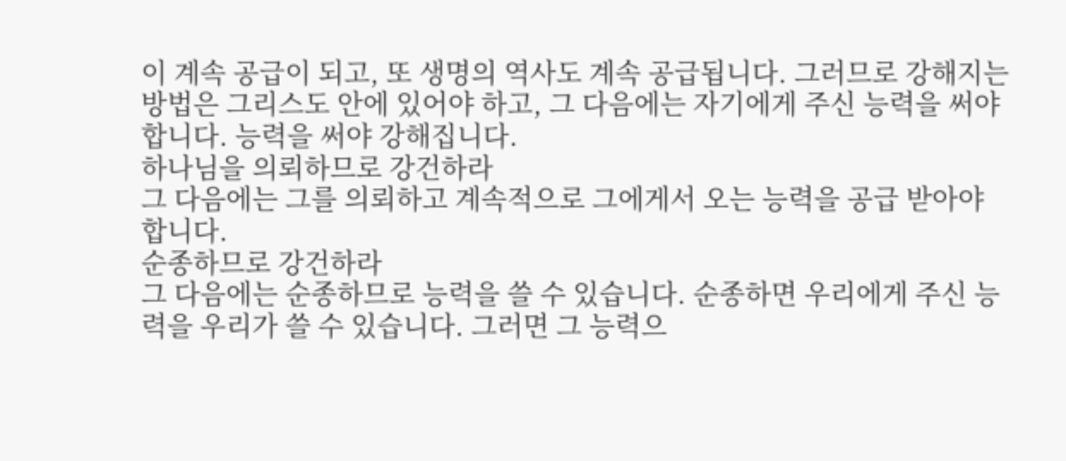이 계속 공급이 되고, 또 생명의 역사도 계속 공급됩니다. 그러므로 강해지는 방법은 그리스도 안에 있어야 하고, 그 다음에는 자기에게 주신 능력을 써야 합니다. 능력을 써야 강해집니다.
하나님을 의뢰하므로 강건하라
그 다음에는 그를 의뢰하고 계속적으로 그에게서 오는 능력을 공급 받아야 합니다.
순종하므로 강건하라
그 다음에는 순종하므로 능력을 쓸 수 있습니다. 순종하면 우리에게 주신 능력을 우리가 쓸 수 있습니다. 그러면 그 능력으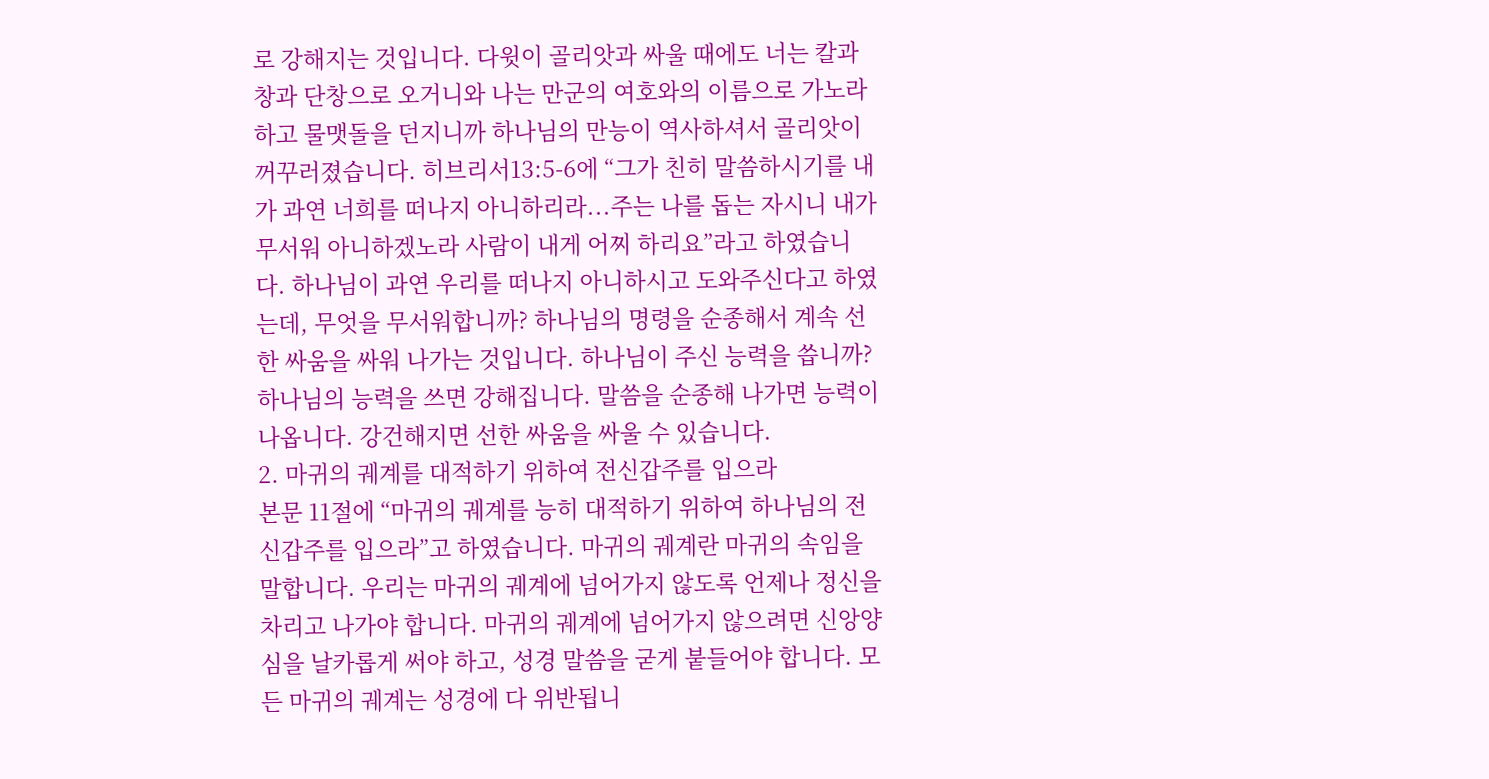로 강해지는 것입니다. 다윗이 골리앗과 싸울 때에도 너는 칼과 창과 단창으로 오거니와 나는 만군의 여호와의 이름으로 가노라 하고 물맷돌을 던지니까 하나님의 만능이 역사하셔서 골리앗이 꺼꾸러졌습니다. 히브리서13:5-6에 “그가 친히 말씀하시기를 내가 과연 너희를 떠나지 아니하리라...주는 나를 돕는 자시니 내가 무서워 아니하겠노라 사람이 내게 어찌 하리요”라고 하였습니다. 하나님이 과연 우리를 떠나지 아니하시고 도와주신다고 하였는데, 무엇을 무서워합니까? 하나님의 명령을 순종해서 계속 선한 싸움을 싸워 나가는 것입니다. 하나님이 주신 능력을 씁니까? 하나님의 능력을 쓰면 강해집니다. 말씀을 순종해 나가면 능력이 나옵니다. 강건해지면 선한 싸움을 싸울 수 있습니다.
2. 마귀의 궤계를 대적하기 위하여 전신갑주를 입으라
본문 11절에 “마귀의 궤계를 능히 대적하기 위하여 하나님의 전신갑주를 입으라”고 하였습니다. 마귀의 궤계란 마귀의 속임을 말합니다. 우리는 마귀의 궤계에 넘어가지 않도록 언제나 정신을 차리고 나가야 합니다. 마귀의 궤계에 넘어가지 않으려면 신앙양심을 날카롭게 써야 하고, 성경 말씀을 굳게 붙들어야 합니다. 모든 마귀의 궤계는 성경에 다 위반됩니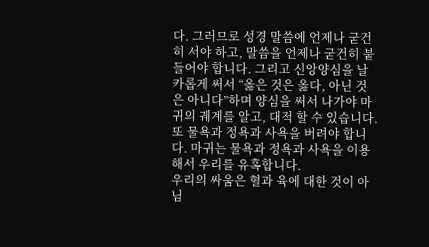다. 그러므로 성경 말씀에 언제나 굳건히 서야 하고, 말씀을 언제나 굳건히 붙들어야 합니다. 그리고 신앙양심을 날카롭게 써서 “옳은 것은 옳다, 아닌 것은 아니다”하며 양심을 써서 나가야 마귀의 궤계를 알고, 대적 할 수 있습니다. 또 물욕과 정욕과 사욕을 버려야 합니다. 마귀는 물욕과 정욕과 사욕을 이용해서 우리를 유혹합니다.
우리의 싸움은 혈과 육에 대한 것이 아님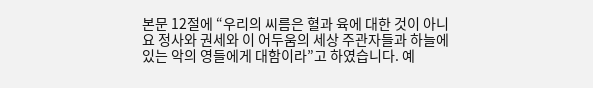본문 12절에 “우리의 씨름은 혈과 육에 대한 것이 아니요 정사와 권세와 이 어두움의 세상 주관자들과 하늘에 있는 악의 영들에게 대함이라”고 하였습니다. 예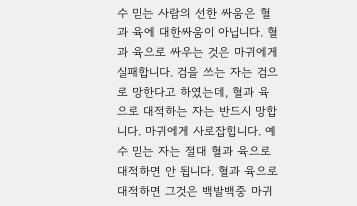수 믿는 사람의 선한 싸움은 혈과 육에 대한싸움이 아닙니다. 혈과 육으로 싸우는 것은 마귀에게 실패합니다. 검을 쓰는 자는 검으로 망한다고 하였는데, 혈과 육으로 대적하는 자는 반드시 망합니다. 마귀에게 사로잡힙니다. 예수 믿는 자는 절대 혈과 육으로 대적하면 안 됩니다. 혈과 육으로 대적하면 그것은 백발백중 마귀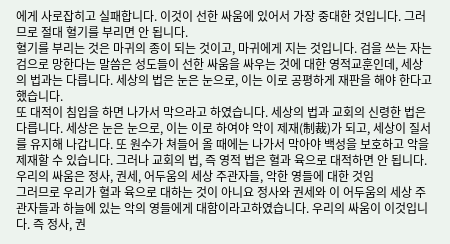에게 사로잡히고 실패합니다. 이것이 선한 싸움에 있어서 가장 중대한 것입니다. 그러므로 절대 혈기를 부리면 안 됩니다.
혈기를 부리는 것은 마귀의 종이 되는 것이고, 마귀에게 지는 것입니다. 검을 쓰는 자는 검으로 망한다는 말씀은 성도들이 선한 싸움을 싸우는 것에 대한 영적교훈인데, 세상의 법과는 다릅니다. 세상의 법은 눈은 눈으로, 이는 이로 공평하게 재판을 해야 한다고 했습니다.
또 대적이 침입을 하면 나가서 막으라고 하였습니다. 세상의 법과 교회의 신령한 법은 다릅니다. 세상은 눈은 눈으로, 이는 이로 하여야 악이 제재(制裁)가 되고, 세상이 질서를 유지해 나갑니다. 또 원수가 쳐들어 올 때에는 나가서 막아야 백성을 보호하고 악을 제재할 수 있습니다. 그러나 교회의 법, 즉 영적 법은 혈과 육으로 대적하면 안 됩니다.
우리의 싸움은 정사, 권세, 어두움의 세상 주관자들, 악한 영들에 대한 것임
그러므로 우리가 혈과 육으로 대하는 것이 아니요 정사와 권세와 이 어두움의 세상 주관자들과 하늘에 있는 악의 영들에게 대함이라고하였습니다. 우리의 싸움이 이것입니다. 즉 정사, 권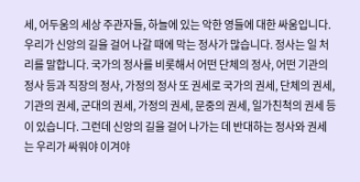세, 어두움의 세상 주관자들, 하늘에 있는 악한 영들에 대한 싸움입니다. 우리가 신앙의 길을 걸어 나갈 때에 막는 정사가 많습니다. 정사는 일 처리를 말합니다. 국가의 정사를 비롯해서 어떤 단체의 정사, 어떤 기관의 정사 등과 직장의 정사, 가정의 정사 또 권세로 국가의 권세, 단체의 권세, 기관의 권세, 군대의 권세, 가정의 권세, 문중의 권세, 일가친척의 권세 등이 있습니다. 그런데 신앙의 길을 걸어 나가는 데 반대하는 정사와 권세는 우리가 싸워야 이겨야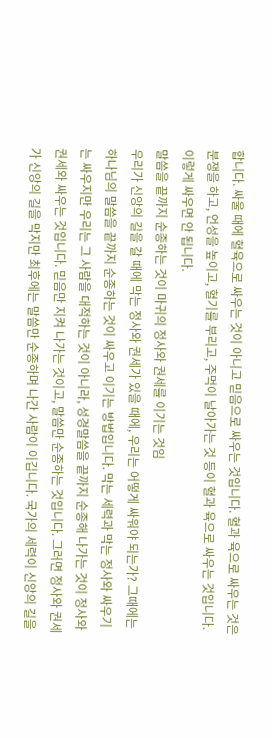합니다. 싸울 때에 혈육으로 싸우는 것이 아니고 믿음으로 싸우는 것입니다. 혈과 육으로 싸우는 것은 분쟁을 하고, 언성을 높이고, 혈기를 부리고, 주먹이 날아가는 것 등이 혈과 육으로 싸우는 것입니다. 이렇게 싸우면 안 됩니다.
말씀을 끝까지 순종하는 것이 마귀의 정사와 권세를 이기는 것임
우리가 신앙의 길을 갈 때에 막는 정사와 권세가 있을 때에, 우리는 어떻게 싸워야 되는가? 그때에는 하나님의 말씀을 끝까지 순종하는 것이 싸우고 이기는 방법입니다. 막는 세력과 막는 정사와 싸우기는 싸우지만 우리는 그 사람을 대적하는 것이 아니라, 성경말씀을 끝까지 순종해 나가는 것이 정사와 권세와 싸우는 것입니다. 믿음만 지켜 나가는 것이고, 말씀만 순종하는 것입니다. 그러면 정사와 권세가 신앙의 길을 막지만 최후에는 말씀만 순종하며 나간 사람이 이깁니다. 국가의 세력이 신앙의 길을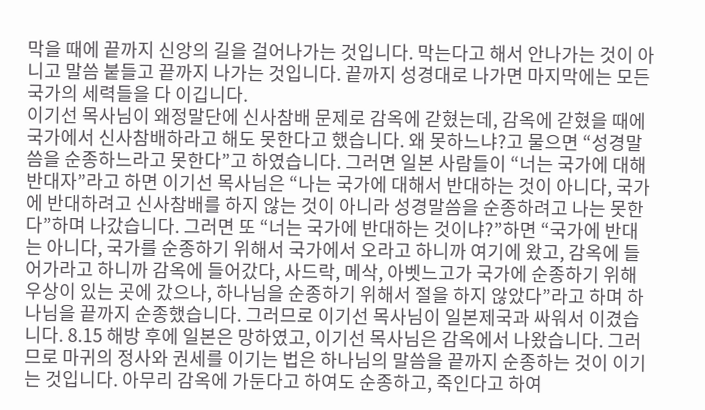막을 때에 끝까지 신앙의 길을 걸어나가는 것입니다. 막는다고 해서 안나가는 것이 아니고 말씀 붙들고 끝까지 나가는 것입니다. 끝까지 성경대로 나가면 마지막에는 모든 국가의 세력들을 다 이깁니다.
이기선 목사님이 왜정말단에 신사참배 문제로 감옥에 갇혔는데, 감옥에 갇혔을 때에 국가에서 신사참배하라고 해도 못한다고 했습니다. 왜 못하느냐?고 물으면 “성경말씀을 순종하느라고 못한다”고 하였습니다. 그러면 일본 사람들이 “너는 국가에 대해 반대자”라고 하면 이기선 목사님은 “나는 국가에 대해서 반대하는 것이 아니다, 국가에 반대하려고 신사참배를 하지 않는 것이 아니라 성경말씀을 순종하려고 나는 못한다”하며 나갔습니다. 그러면 또 “너는 국가에 반대하는 것이냐?”하면 “국가에 반대는 아니다, 국가를 순종하기 위해서 국가에서 오라고 하니까 여기에 왔고, 감옥에 들어가라고 하니까 감옥에 들어갔다, 사드락, 메삭, 아벳느고가 국가에 순종하기 위해 우상이 있는 곳에 갔으나, 하나님을 순종하기 위해서 절을 하지 않았다”라고 하며 하나님을 끝까지 순종했습니다. 그러므로 이기선 목사님이 일본제국과 싸워서 이겼습니다. 8.15 해방 후에 일본은 망하였고, 이기선 목사님은 감옥에서 나왔습니다. 그러므로 마귀의 정사와 권세를 이기는 법은 하나님의 말씀을 끝까지 순종하는 것이 이기는 것입니다. 아무리 감옥에 가둔다고 하여도 순종하고, 죽인다고 하여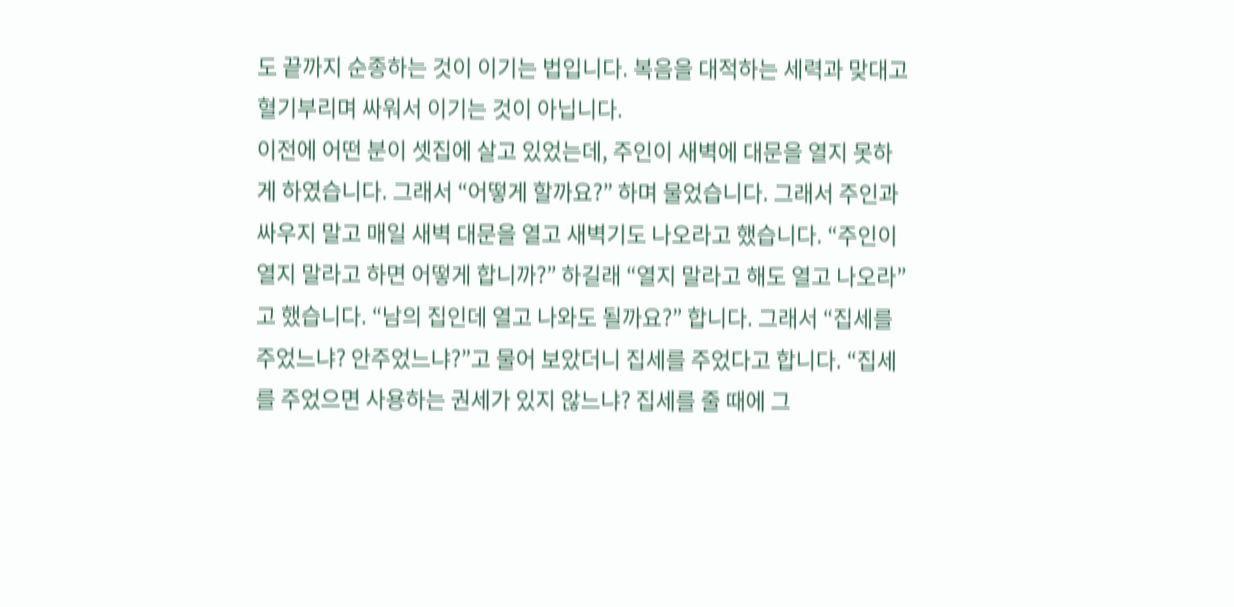도 끝까지 순종하는 것이 이기는 법입니다. 복음을 대적하는 세력과 맞대고 혈기부리며 싸워서 이기는 것이 아닙니다.
이전에 어떤 분이 셋집에 살고 있었는데, 주인이 새벽에 대문을 열지 못하게 하였습니다. 그래서 “어떻게 할까요?” 하며 물었습니다. 그래서 주인과 싸우지 말고 매일 새벽 대문을 열고 새벽기도 나오라고 했습니다. “주인이 열지 말라고 하면 어떻게 합니까?” 하길래 “열지 말라고 해도 열고 나오라”고 했습니다. “남의 집인데 열고 나와도 될까요?” 합니다. 그래서 “집세를 주었느냐? 안주었느냐?”고 물어 보았더니 집세를 주었다고 합니다. “집세를 주었으면 사용하는 권세가 있지 않느냐? 집세를 줄 때에 그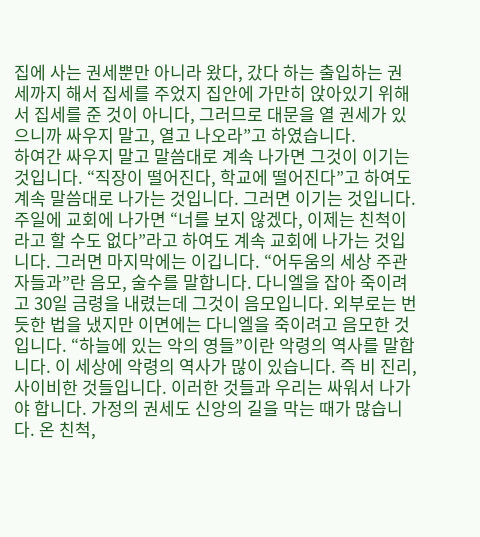집에 사는 권세뿐만 아니라 왔다, 갔다 하는 출입하는 권세까지 해서 집세를 주었지 집안에 가만히 앉아있기 위해서 집세를 준 것이 아니다, 그러므로 대문을 열 권세가 있으니까 싸우지 말고, 열고 나오라”고 하였습니다.
하여간 싸우지 말고 말씀대로 계속 나가면 그것이 이기는 것입니다. “직장이 떨어진다, 학교에 떨어진다”고 하여도 계속 말씀대로 나가는 것입니다. 그러면 이기는 것입니다. 주일에 교회에 나가면 “너를 보지 않겠다, 이제는 친척이라고 할 수도 없다”라고 하여도 계속 교회에 나가는 것입니다. 그러면 마지막에는 이깁니다. “어두움의 세상 주관자들과”란 음모, 술수를 말합니다. 다니엘을 잡아 죽이려고 30일 금령을 내렸는데 그것이 음모입니다. 외부로는 번듯한 법을 냈지만 이면에는 다니엘을 죽이려고 음모한 것입니다. “하늘에 있는 악의 영들”이란 악령의 역사를 말합니다. 이 세상에 악령의 역사가 많이 있습니다. 즉 비 진리, 사이비한 것들입니다. 이러한 것들과 우리는 싸워서 나가야 합니다. 가정의 권세도 신앙의 길을 막는 때가 많습니다. 온 친척,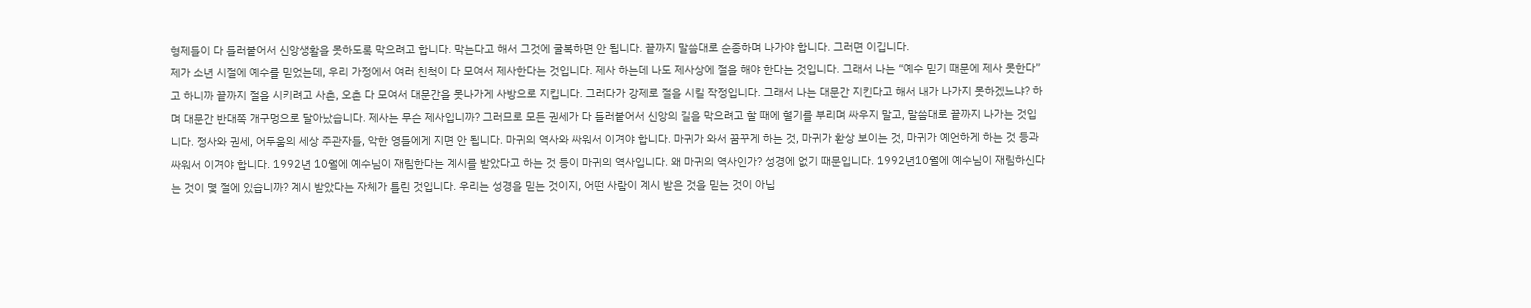형제들이 다 들러붙어서 신앙생활을 못하도록 막으려고 합니다. 막는다고 해서 그것에 굴복하면 안 됩니다. 끝까지 말씀대로 순종하며 나가야 합니다. 그러면 이깁니다.
제가 소년 시절에 예수를 믿었는데, 우리 가정에서 여러 친척이 다 모여서 제사한다는 것입니다. 제사 하는데 나도 제사상에 절을 해야 한다는 것입니다. 그래서 나는 “예수 믿기 때문에 제사 못한다”고 하니까 끝까지 절을 시키려고 사촌, 오촌 다 모여서 대문간을 못나가게 사방으로 지킵니다. 그러다가 강제로 절을 시킬 작정입니다. 그래서 나는 대문간 지킨다고 해서 내가 나가지 못하겠느냐? 하며 대문간 반대쪽 개구멍으로 달아났습니다. 제사는 무슨 제사입니까? 그러므로 모든 권세가 다 들러붙어서 신앙의 길을 막으려고 할 때에 혈기를 부리며 싸우지 말고, 말씀대로 끝까지 나가는 것입니다. 정사와 권세, 어두움의 세상 주관자들, 악한 영들에게 지면 안 됩니다. 마귀의 역사와 싸워서 이겨야 합니다. 마귀가 와서 꿈꾸게 하는 것, 마귀가 환상 보이는 것, 마귀가 예언하게 하는 것 등과 싸워서 이겨야 합니다. 1992년 10월에 예수님이 재림한다는 계시를 받았다고 하는 것 등이 마귀의 역사입니다. 왜 마귀의 역사인가? 성경에 없기 때문입니다. 1992년10월에 예수님이 재림하신다는 것이 몇 절에 있습니까? 계시 받았다는 자체가 틀린 것입니다. 우리는 성경을 믿는 것이지, 어떤 사람이 계시 받은 것을 믿는 것이 아닙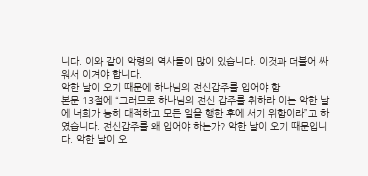니다. 이와 같이 악령의 역사들이 많이 있습니다. 이것과 더불어 싸워서 이겨야 합니다.
악한 날이 오기 때문에 하나님의 전신갑주를 입어야 함
본문 13절에 “그러므로 하나님의 전신 갑주를 취하라 이는 악한 날에 너희가 능히 대적하고 모든 일을 행한 후에 서기 위함이라”고 하였습니다. 전신갑주를 왜 입어야 하는가? 악한 날이 오기 때문입니다. 악한 날이 오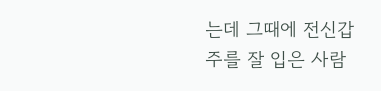는데 그때에 전신갑주를 잘 입은 사람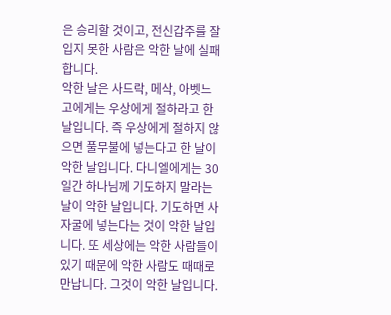은 승리할 것이고, 전신갑주를 잘 입지 못한 사람은 악한 날에 실패합니다.
악한 날은 사드락, 메삭, 아벳느고에게는 우상에게 절하라고 한 날입니다. 즉 우상에게 절하지 않으면 풀무불에 넣는다고 한 날이 악한 날입니다. 다니엘에게는 30일간 하나님께 기도하지 말라는 날이 악한 날입니다. 기도하면 사자굴에 넣는다는 것이 악한 날입니다. 또 세상에는 악한 사람들이 있기 때문에 악한 사람도 때때로 만납니다. 그것이 악한 날입니다.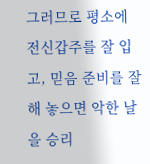그러므로 평소에 전신갑주를 잘 입고, 믿음 준비를 잘해 놓으면 악한 날을 승리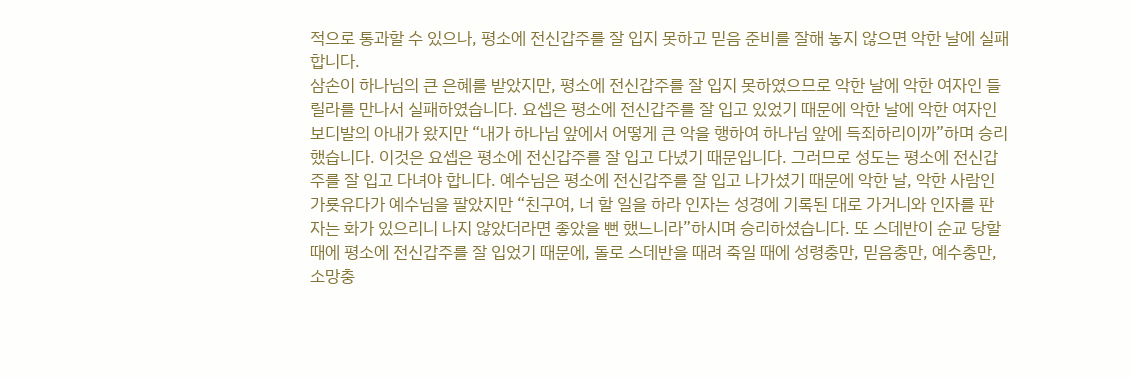적으로 통과할 수 있으나, 평소에 전신갑주를 잘 입지 못하고 믿음 준비를 잘해 놓지 않으면 악한 날에 실패합니다.
삼손이 하나님의 큰 은혜를 받았지만, 평소에 전신갑주를 잘 입지 못하였으므로 악한 날에 악한 여자인 들릴라를 만나서 실패하였습니다. 요셉은 평소에 전신갑주를 잘 입고 있었기 때문에 악한 날에 악한 여자인 보디발의 아내가 왔지만 “내가 하나님 앞에서 어떻게 큰 악을 행하여 하나님 앞에 득죄하리이까”하며 승리했습니다. 이것은 요셉은 평소에 전신갑주를 잘 입고 다녔기 때문입니다. 그러므로 성도는 평소에 전신갑주를 잘 입고 다녀야 합니다. 예수님은 평소에 전신갑주를 잘 입고 나가셨기 때문에 악한 날, 악한 사람인 가룟유다가 예수님을 팔았지만 “친구여, 너 할 일을 하라 인자는 성경에 기록된 대로 가거니와 인자를 판 자는 화가 있으리니 나지 않았더라면 좋았을 뻔 했느니라”하시며 승리하셨습니다. 또 스데반이 순교 당할 때에 평소에 전신갑주를 잘 입었기 때문에, 돌로 스데반을 때려 죽일 때에 성령충만, 믿음충만, 예수충만, 소망충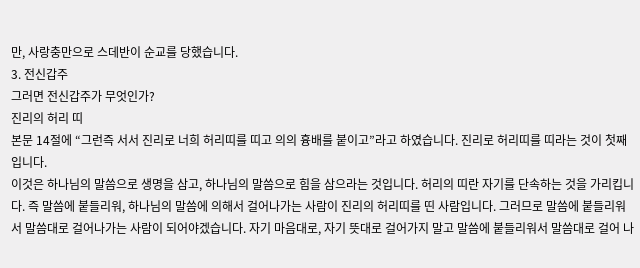만, 사랑충만으로 스데반이 순교를 당했습니다.
3. 전신갑주
그러면 전신갑주가 무엇인가?
진리의 허리 띠
본문 14절에 “그런즉 서서 진리로 너희 허리띠를 띠고 의의 흉배를 붙이고”라고 하였습니다. 진리로 허리띠를 띠라는 것이 첫째입니다.
이것은 하나님의 말씀으로 생명을 삼고, 하나님의 말씀으로 힘을 삼으라는 것입니다. 허리의 띠란 자기를 단속하는 것을 가리킵니다. 즉 말씀에 붙들리워, 하나님의 말씀에 의해서 걸어나가는 사람이 진리의 허리띠를 띤 사람입니다. 그러므로 말씀에 붙들리워서 말씀대로 걸어나가는 사람이 되어야겠습니다. 자기 마음대로, 자기 뜻대로 걸어가지 말고 말씀에 붙들리워서 말씀대로 걸어 나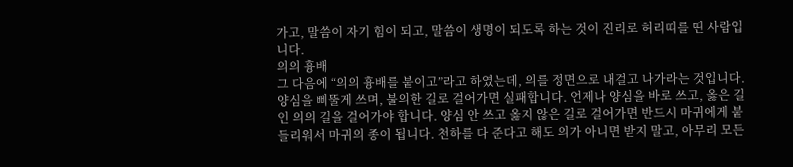가고, 말씀이 자기 힘이 되고, 말씀이 생명이 되도록 하는 것이 진리로 허리띠를 띤 사람입니다.
의의 흉배
그 다음에 “의의 흉배를 붙이고”라고 하였는데, 의를 정면으로 내걸고 나가라는 것입니다. 양심을 삐뚤게 쓰며, 불의한 길로 걸어가면 실패합니다. 언제나 양심을 바로 쓰고, 옳은 길인 의의 길을 걸어가야 합니다. 양심 안 쓰고 옳지 않은 길로 걸어가면 반드시 마귀에게 붙들리워서 마귀의 종이 됩니다. 천하를 다 준다고 해도 의가 아니면 받지 말고, 아무리 모든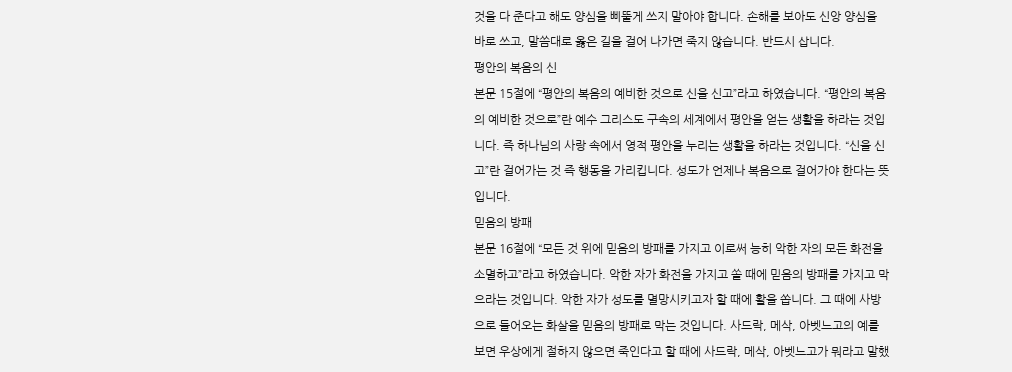것을 다 준다고 해도 양심을 삐뚤게 쓰지 말아야 합니다. 손해를 보아도 신앙 양심을 바로 쓰고, 말씀대로 옳은 길을 걸어 나가면 죽지 않습니다. 반드시 삽니다.
평안의 복음의 신
본문 15절에 “평안의 복음의 예비한 것으로 신을 신고”라고 하였습니다. “평안의 복음의 예비한 것으로”란 예수 그리스도 구속의 세계에서 평안을 얻는 생활을 하라는 것입니다. 즉 하나님의 사랑 속에서 영적 평안을 누리는 생활을 하라는 것입니다. “신을 신고”란 걸어가는 것 즉 행동을 가리킵니다. 성도가 언제나 복음으로 걸어가야 한다는 뜻입니다.
믿음의 방패
본문 16절에 “모든 것 위에 믿음의 방패를 가지고 이로써 능히 악한 자의 모든 화전을 소멸하고”라고 하였습니다. 악한 자가 화전을 가지고 쏠 때에 믿음의 방패를 가지고 막으라는 것입니다. 악한 자가 성도를 멸망시키고자 할 때에 활을 쏩니다. 그 때에 사방으로 들어오는 화살을 믿음의 방패로 막는 것입니다. 사드락, 메삭, 아벳느고의 예를 보면 우상에게 절하지 않으면 죽인다고 할 때에 사드락, 메삭, 아벳느고가 뭐라고 말했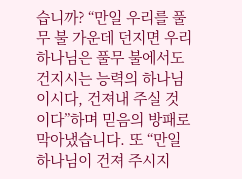습니까? “만일 우리를 풀무 불 가운데 던지면 우리 하나님은 풀무 불에서도 건지시는 능력의 하나님이시다, 건져내 주실 것이다”하며 믿음의 방패로 막아냈습니다. 또 “만일 하나님이 건져 주시지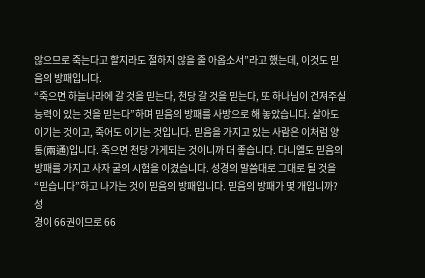않으므로 죽는다고 할지라도 절하지 않을 줄 아옵소서”라고 했는데, 이것도 믿음의 방패입니다.
“죽으면 하늘나라에 갈 것을 믿는다, 천당 갈 것을 믿는다, 또 하나님이 건져주실 능력이 있는 것을 믿는다”하며 믿음의 방패를 사방으로 해 놓았습니다. 살아도 이기는 것이고, 죽어도 이기는 것입니다. 믿음을 가지고 있는 사람은 이처럼 양통(兩通)입니다. 죽으면 천당 가게되는 것이니까 더 좋습니다. 다니엘도 믿음의 방패를 가지고 사자 굴의 시험을 이겼습니다. 성경의 말씀대로 그대로 될 것을 “믿습니다”하고 나가는 것이 믿음의 방패입니다. 믿음의 방패가 몇 개입니까? 성
경이 66권이므로 66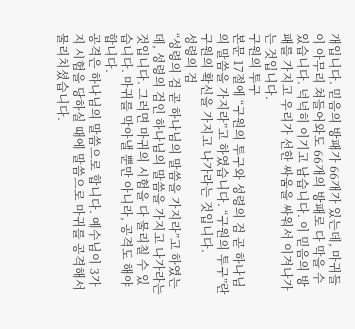개입니다. 믿음의 방패가 66개가 있는데, 마귀들이 아무리 쳐들어와도 66개의 방패로 다 막을 수 있습니다. 넉넉히 이기고 남습니다. 이 믿음의 방패를 가지고 우리가 선한 싸움을 싸워서 이겨나가는 것입니다.
구원의 투구
본문 17절에 “구원의 투구와 성령의 검 곧 하나님의 말씀을 가지라”고 하였습니다. “구원의 투구”란 구원의 확신을 가지고 나가라는 것입니다.
성령의 검
“성령의 검 곧 하나님의 말씀을 가지라”고 하였는데, 성령의 검인 하나님의 말씀을 가지고 나가라는 것입니다. 그러면 마귀의 시험을 다 물리칠 수 있습니다. 마귀를 막아낼 뿐만 아니라, 공격도 해야 합니다.
공격은 하나님의 말씀으로 합니다. 예수님이 3가지 시험을 당하실 때에 말씀으로 마귀를 공격해서 물리치셨습니다.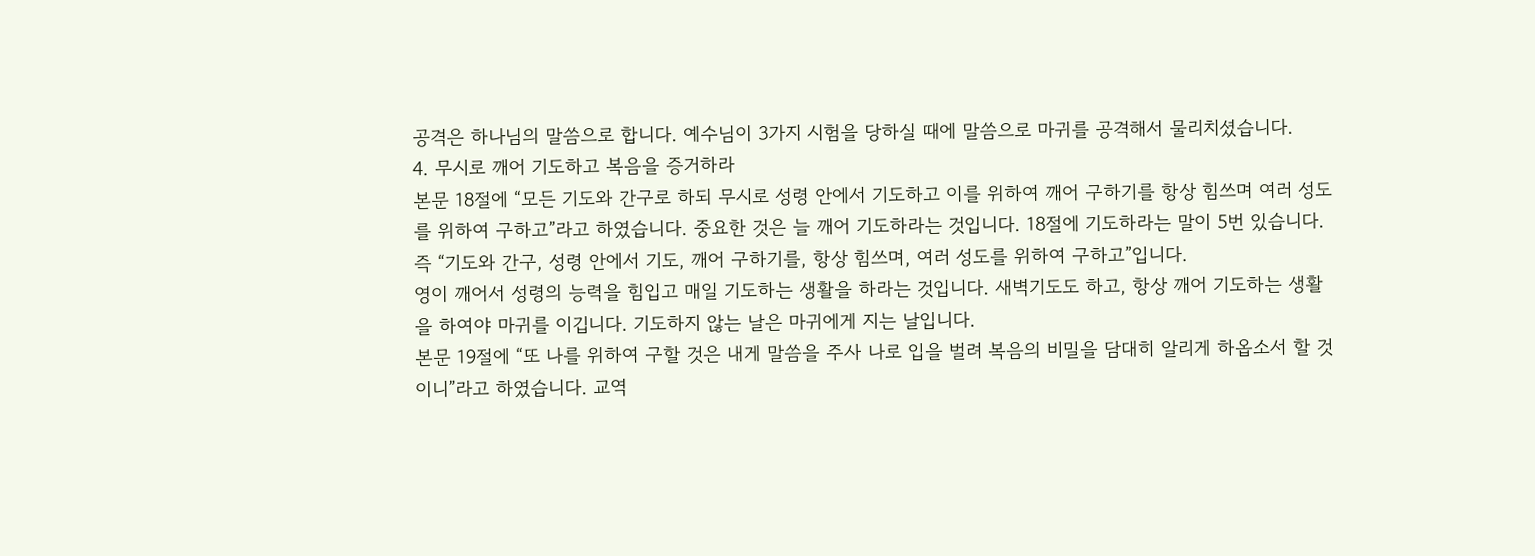공격은 하나님의 말씀으로 합니다. 예수님이 3가지 시험을 당하실 때에 말씀으로 마귀를 공격해서 물리치셨습니다.
4. 무시로 깨어 기도하고 복음을 증거하라
본문 18절에 “모든 기도와 간구로 하되 무시로 성령 안에서 기도하고 이를 위하여 깨어 구하기를 항상 힘쓰며 여러 성도를 위하여 구하고”라고 하였습니다. 중요한 것은 늘 깨어 기도하라는 것입니다. 18절에 기도하라는 말이 5번 있습니다. 즉 “기도와 간구, 성령 안에서 기도, 깨어 구하기를, 항상 힘쓰며, 여러 성도를 위하여 구하고”입니다.
영이 깨어서 성령의 능력을 힘입고 매일 기도하는 생활을 하라는 것입니다. 새벽기도도 하고, 항상 깨어 기도하는 생활을 하여야 마귀를 이깁니다. 기도하지 않는 날은 마귀에게 지는 날입니다.
본문 19절에 “또 나를 위하여 구할 것은 내게 말씀을 주사 나로 입을 벌려 복음의 비밀을 담대히 알리게 하옵소서 할 것이니”라고 하였습니다. 교역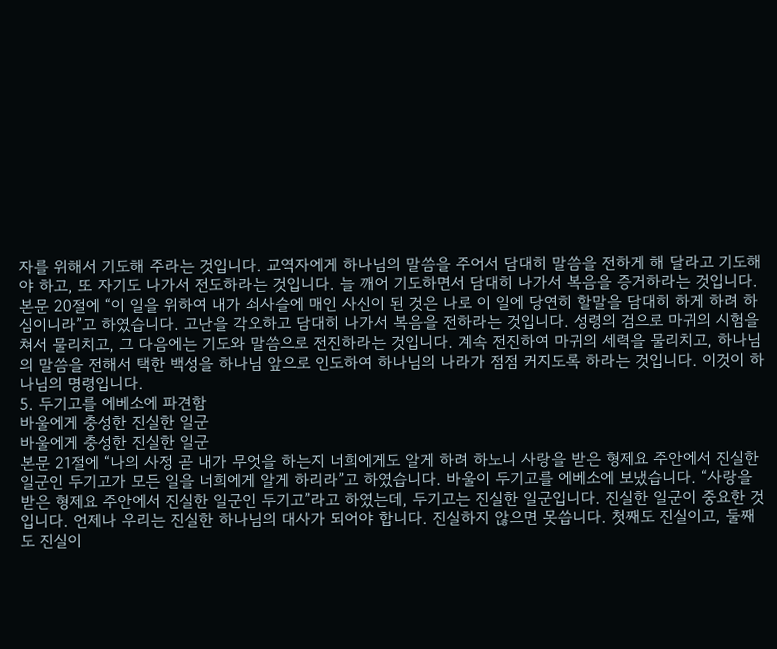자를 위해서 기도해 주라는 것입니다. 교역자에게 하나님의 말씀을 주어서 담대히 말씀을 전하게 해 달라고 기도해야 하고, 또 자기도 나가서 전도하라는 것입니다. 늘 깨어 기도하면서 담대히 나가서 복음을 증거하라는 것입니다.
본문 20절에 “이 일을 위하여 내가 쇠사슬에 매인 사신이 된 것은 나로 이 일에 당연히 할말을 담대히 하게 하려 하심이니라”고 하였습니다. 고난을 각오하고 담대히 나가서 복음을 전하라는 것입니다. 성령의 검으로 마귀의 시험을 쳐서 물리치고, 그 다음에는 기도와 말씀으로 전진하라는 것입니다. 계속 전진하여 마귀의 세력을 물리치고, 하나님의 말씀을 전해서 택한 백성을 하나님 앞으로 인도하여 하나님의 나라가 점점 커지도록 하라는 것입니다. 이것이 하나님의 명령입니다.
5. 두기고를 에베소에 파견함
바울에게 충성한 진실한 일군
바울에게 충성한 진실한 일군
본문 21절에 “나의 사정 곧 내가 무엇을 하는지 너희에게도 알게 하려 하노니 사랑을 받은 형제요 주안에서 진실한 일군인 두기고가 모든 일을 너희에게 알게 하리라”고 하였습니다. 바울이 두기고를 에베소에 보냈습니다. “사랑을 받은 형제요 주안에서 진실한 일군인 두기고”라고 하였는데, 두기고는 진실한 일군입니다. 진실한 일군이 중요한 것입니다. 언제나 우리는 진실한 하나님의 대사가 되어야 합니다. 진실하지 않으면 못씁니다. 첫째도 진실이고, 둘째도 진실이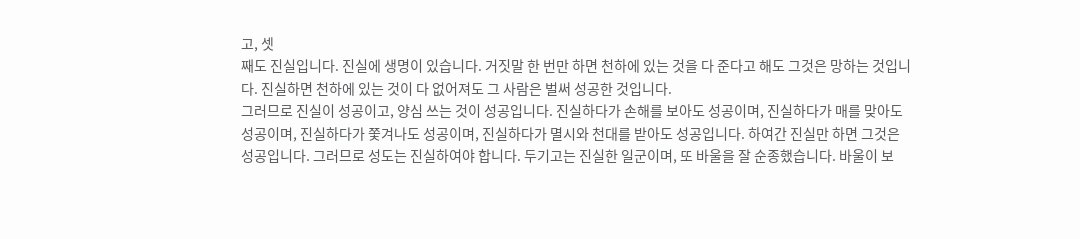고, 셋
째도 진실입니다. 진실에 생명이 있습니다. 거짓말 한 번만 하면 천하에 있는 것을 다 준다고 해도 그것은 망하는 것입니다. 진실하면 천하에 있는 것이 다 없어져도 그 사람은 벌써 성공한 것입니다.
그러므로 진실이 성공이고, 양심 쓰는 것이 성공입니다. 진실하다가 손해를 보아도 성공이며, 진실하다가 매를 맞아도 성공이며, 진실하다가 쫓겨나도 성공이며, 진실하다가 멸시와 천대를 받아도 성공입니다. 하여간 진실만 하면 그것은 성공입니다. 그러므로 성도는 진실하여야 합니다. 두기고는 진실한 일군이며, 또 바울을 잘 순종했습니다. 바울이 보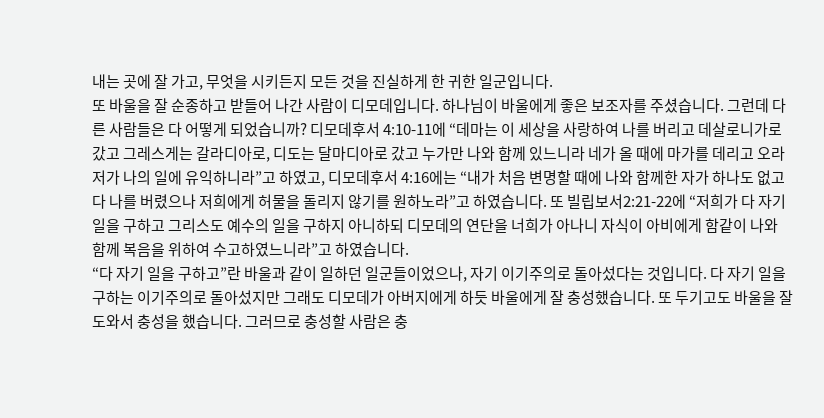내는 곳에 잘 가고, 무엇을 시키든지 모든 것을 진실하게 한 귀한 일군입니다.
또 바울을 잘 순종하고 받들어 나간 사람이 디모데입니다. 하나님이 바울에게 좋은 보조자를 주셨습니다. 그런데 다른 사람들은 다 어떻게 되었습니까? 디모데후서 4:10-11에 “데마는 이 세상을 사랑하여 나를 버리고 데살로니가로 갔고 그레스게는 갈라디아로, 디도는 달마디아로 갔고 누가만 나와 함께 있느니라 네가 올 때에 마가를 데리고 오라 저가 나의 일에 유익하니라”고 하였고, 디모데후서 4:16에는 “내가 처음 변명할 때에 나와 함께한 자가 하나도 없고 다 나를 버렸으나 저희에게 허물을 돌리지 않기를 원하노라”고 하였습니다. 또 빌립보서2:21-22에 “저희가 다 자기 일을 구하고 그리스도 예수의 일을 구하지 아니하되 디모데의 연단을 너희가 아나니 자식이 아비에게 함같이 나와 함께 복음을 위하여 수고하였느니라”고 하였습니다.
“다 자기 일을 구하고”란 바울과 같이 일하던 일군들이었으나, 자기 이기주의로 돌아섰다는 것입니다. 다 자기 일을 구하는 이기주의로 돌아섰지만 그래도 디모데가 아버지에게 하듯 바울에게 잘 충성했습니다. 또 두기고도 바울을 잘 도와서 충성을 했습니다. 그러므로 충성할 사람은 충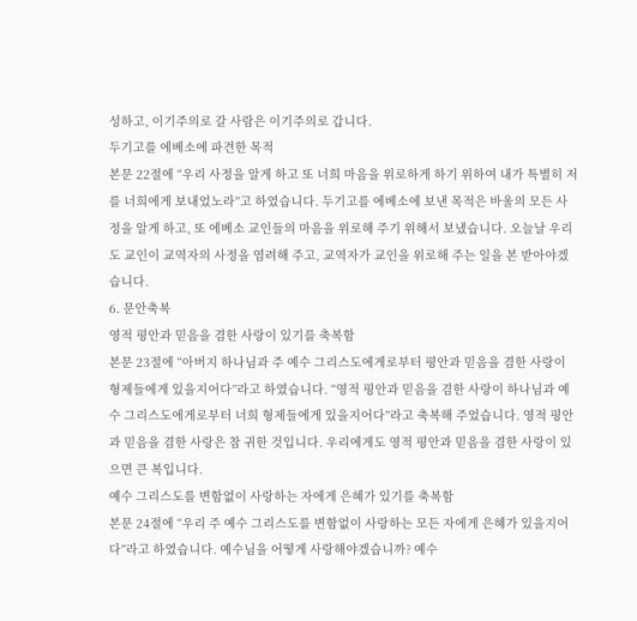성하고, 이기주의로 갈 사람은 이기주의로 갑니다.
두기고를 에베소에 파견한 목적
본문 22절에 “우리 사정을 알게 하고 또 너희 마음을 위로하게 하기 위하여 내가 특별히 저를 너희에게 보내었노라”고 하였습니다. 두기고를 에베소에 보낸 목적은 바울의 모든 사정을 알게 하고, 또 에베소 교인들의 마음을 위로해 주기 위해서 보냈습니다. 오늘날 우리도 교인이 교역자의 사정을 염려해 주고, 교역자가 교인을 위로해 주는 일을 본 받아야겠습니다.
6. 문안축복
영적 평안과 믿음을 겸한 사랑이 있기를 축복함
본문 23절에 “아버지 하나님과 주 예수 그리스도에게로부터 평안과 믿음을 겸한 사랑이 형제들에게 있을지어다”라고 하였습니다. “영적 평안과 믿음을 겸한 사랑이 하나님과 예수 그리스도에게로부터 너희 형제들에게 있을지어다”라고 축복해 주었습니다. 영적 평안과 믿음을 겸한 사랑은 참 귀한 것입니다. 우리에게도 영적 평안과 믿음을 겸한 사랑이 있으면 큰 복입니다.
예수 그리스도를 변함없이 사랑하는 자에게 은혜가 있기를 축복함
본문 24절에 “우리 주 예수 그리스도를 변함없이 사랑하는 모든 자에게 은혜가 있을지어다”라고 하였습니다. 예수님을 어떻게 사랑해야겠습니까? 예수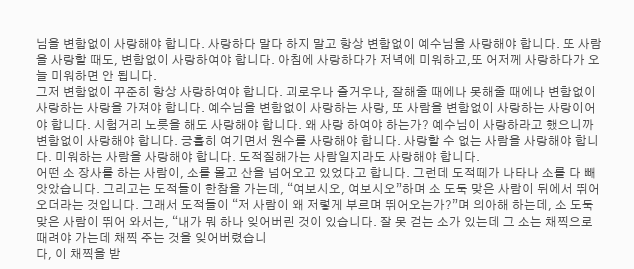님을 변함없이 사랑해야 합니다. 사랑하다 말다 하지 말고 항상 변함없이 예수님을 사랑해야 합니다. 또 사람을 사랑할 때도, 변함없이 사랑하여야 합니다. 아침에 사랑하다가 저녁에 미워하고,또 어저께 사랑하다가 오늘 미워하면 안 됩니다.
그저 변함없이 꾸준히 항상 사랑하여야 합니다. 괴로우나 즐거우나, 잘해줄 때에나 못해줄 때에나 변함없이 사랑하는 사랑을 가져야 합니다. 예수님을 변함없이 사랑하는 사랑, 또 사람을 변함없이 사랑하는 사랑이어야 합니다. 시험거리 노릇을 해도 사랑해야 합니다. 왜 사랑 하여야 하는가? 예수님이 사랑하라고 했으니까 변함없이 사랑해야 합니다. 긍휼히 여기면서 원수를 사랑해야 합니다. 사랑할 수 없는 사람을 사랑해야 합니다. 미워하는 사람을 사랑해야 합니다. 도적질해가는 사람일지라도 사랑해야 합니다.
어떤 소 장사를 하는 사람이, 소를 몰고 산을 넘어오고 있었다고 합니다. 그런데 도적떼가 나타나 소를 다 빼앗았습니다. 그리고는 도적들이 한참을 가는데, “여보시오, 여보시오”하며 소 도둑 맞은 사람이 뒤에서 뛰어오더라는 것입니다. 그래서 도적들이 “저 사람이 왜 저렇게 부르며 뛰어오는가?”며 의아해 하는데, 소 도둑 맞은 사람이 뛰어 와서는, “내가 뭐 하나 잊어버린 것이 있습니다. 잘 못 걷는 소가 있는데 그 소는 채찍으로 때려야 가는데 채찍 주는 것을 잊어버렸습니
다, 이 채찍을 받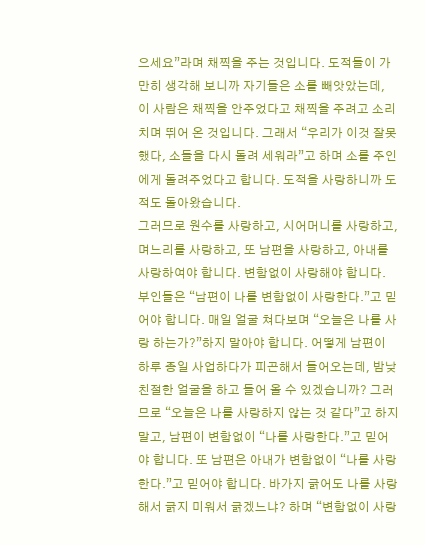으세요”라며 채찍을 주는 것입니다. 도적들이 가만히 생각해 보니까 자기들은 소를 빼앗았는데, 이 사람은 채찍을 안주었다고 채찍을 주려고 소리치며 뛰어 온 것입니다. 그래서 “우리가 이것 잘못했다, 소들을 다시 돌려 세워라”고 하며 소를 주인에게 돌려주었다고 합니다. 도적을 사랑하니까 도적도 돌아왔습니다.
그러므로 원수를 사랑하고, 시어머니를 사랑하고, 며느리를 사랑하고, 또 남편을 사랑하고, 아내를 사랑하여야 합니다. 변함없이 사랑해야 합니다. 부인들은 “남편이 나를 변함없이 사랑한다.”고 믿어야 합니다. 매일 얼굴 쳐다보며 “오늘은 나를 사랑 하는가?”하지 말아야 합니다. 어떻게 남편이 하루 종일 사업하다가 피곤해서 들어오는데, 밤낮 친절한 얼굴을 하고 들어 올 수 있겠습니까? 그러므로 “오늘은 나를 사랑하지 않는 것 같다”고 하지 말고, 남편이 변함없이 “나를 사랑한다.”고 믿어야 합니다. 또 남편은 아내가 변함없이 “나를 사랑한다.”고 믿어야 합니다. 바가지 긁어도 나를 사랑해서 긁지 미워서 긁겠느냐? 하며 “변함없이 사랑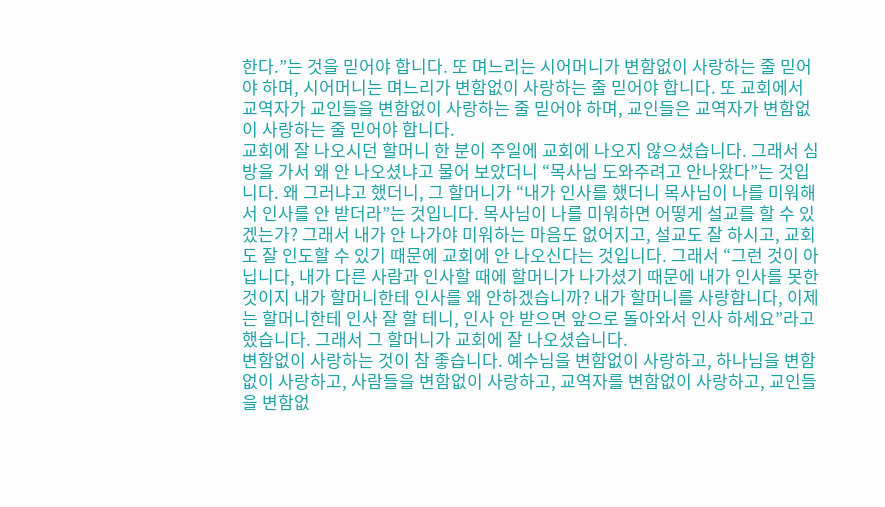한다.”는 것을 믿어야 합니다. 또 며느리는 시어머니가 변함없이 사랑하는 줄 믿어야 하며, 시어머니는 며느리가 변함없이 사랑하는 줄 믿어야 합니다. 또 교회에서 교역자가 교인들을 변함없이 사랑하는 줄 믿어야 하며, 교인들은 교역자가 변함없이 사랑하는 줄 믿어야 합니다.
교회에 잘 나오시던 할머니 한 분이 주일에 교회에 나오지 않으셨습니다. 그래서 심방을 가서 왜 안 나오셨냐고 물어 보았더니 “목사님 도와주려고 안나왔다”는 것입니다. 왜 그러냐고 했더니, 그 할머니가 “내가 인사를 했더니 목사님이 나를 미워해서 인사를 안 받더라”는 것입니다. 목사님이 나를 미워하면 어떻게 설교를 할 수 있겠는가? 그래서 내가 안 나가야 미워하는 마음도 없어지고, 설교도 잘 하시고, 교회도 잘 인도할 수 있기 때문에 교회에 안 나오신다는 것입니다. 그래서 “그런 것이 아닙니다, 내가 다른 사람과 인사할 때에 할머니가 나가셨기 때문에 내가 인사를 못한 것이지 내가 할머니한테 인사를 왜 안하겠습니까? 내가 할머니를 사랑합니다, 이제는 할머니한테 인사 잘 할 테니, 인사 안 받으면 앞으로 돌아와서 인사 하세요”라고 했습니다. 그래서 그 할머니가 교회에 잘 나오셨습니다.
변함없이 사랑하는 것이 참 좋습니다. 예수님을 변함없이 사랑하고, 하나님을 변함없이 사랑하고, 사람들을 변함없이 사랑하고, 교역자를 변함없이 사랑하고, 교인들을 변함없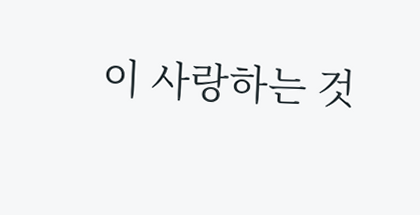이 사랑하는 것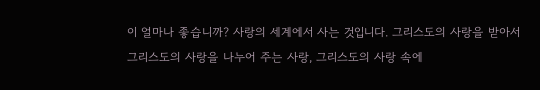이 얼마나 좋습니까? 사랑의 세계에서 사는 것입니다. 그리스도의 사랑을 받아서 그리스도의 사랑을 나누어 주는 사랑, 그리스도의 사랑 속에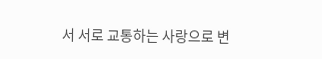서 서로 교통하는 사랑으로 변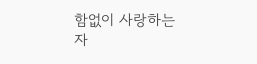함없이 사랑하는 자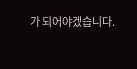가 되어야겠습니다.